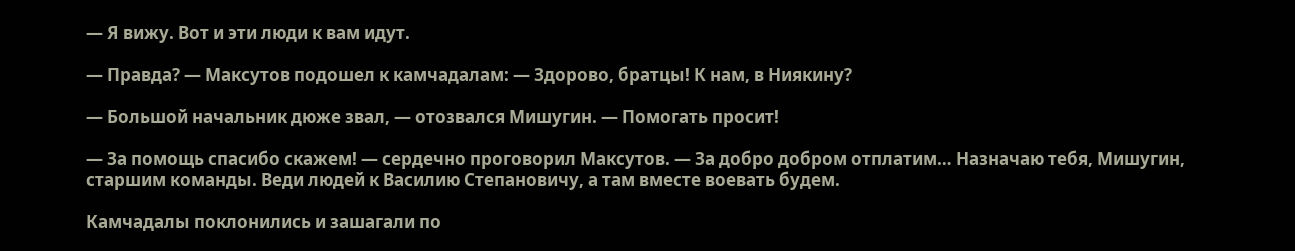— Я вижу. Вот и эти люди к вам идут.

— Правда? — Максутов подошел к камчадалам: — Здорово, братцы! К нам, в Ниякину?

— Большой начальник дюже звал, — отозвался Мишугин. — Помогать просит!

— За помощь спасибо скажем! — сердечно проговорил Максутов. — За добро добром отплатим… Назначаю тебя, Мишугин, старшим команды. Веди людей к Василию Степановичу, а там вместе воевать будем.

Камчадалы поклонились и зашагали по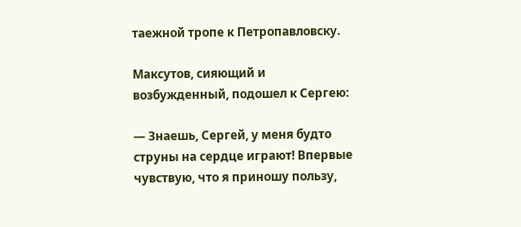таежной тропе к Петропавловску.

Максутов, сияющий и возбужденный, подошел к Сергею:

— Знаешь, Сергей, у меня будто струны на сердце играют! Впервые чувствую, что я приношу пользу,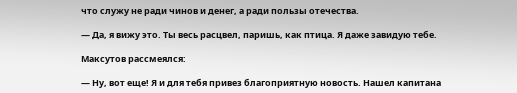что служу не ради чинов и денег, а ради пользы отечества.

— Да, я вижу это. Ты весь расцвел, паришь, как птица. Я даже завидую тебе.

Максутов рассмеялся:

— Ну, вот еще! Я и для тебя привез благоприятную новость. Нашел капитана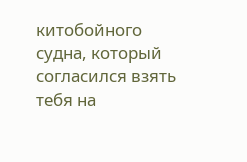китобойного судна, который согласился взять тебя на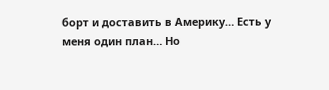борт и доставить в Америку… Есть у меня один план… Но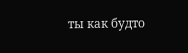ты как будто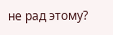не рад этому?